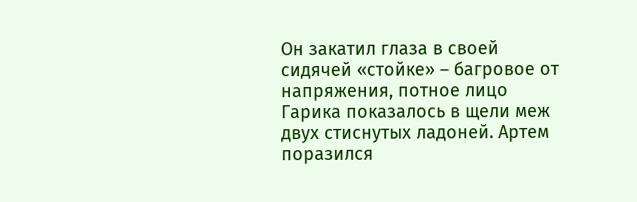Он закатил глаза в своей сидячей «стойке» – багровое от напряжения, потное лицо Гарика показалось в щели меж двух стиснутых ладоней. Артем поразился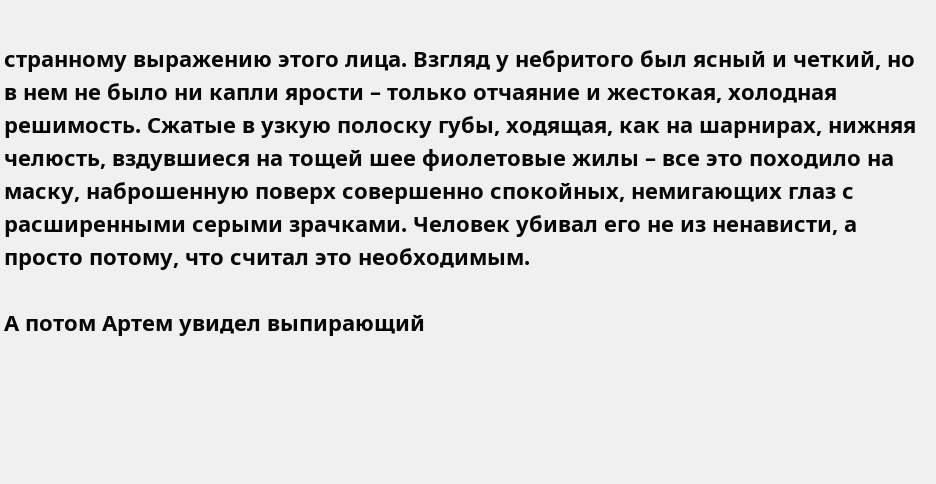странному выражению этого лица. Взгляд у небритого был ясный и четкий, но в нем не было ни капли ярости – только отчаяние и жестокая, холодная решимость. Сжатые в узкую полоску губы, ходящая, как на шарнирах, нижняя челюсть, вздувшиеся на тощей шее фиолетовые жилы – все это походило на маску, наброшенную поверх совершенно спокойных, немигающих глаз с расширенными серыми зрачками. Человек убивал его не из ненависти, а просто потому, что считал это необходимым.

А потом Артем увидел выпирающий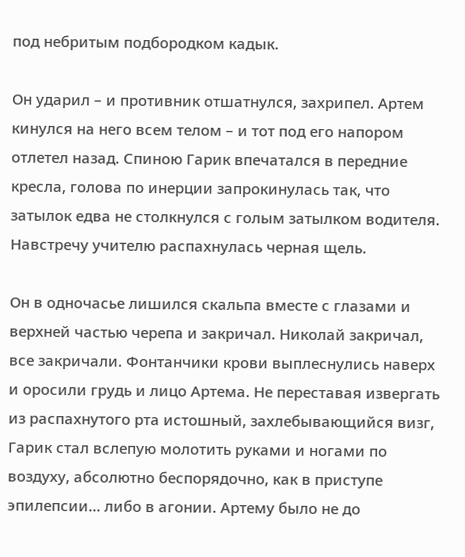под небритым подбородком кадык.

Он ударил – и противник отшатнулся, захрипел. Артем кинулся на него всем телом – и тот под его напором отлетел назад. Спиною Гарик впечатался в передние кресла, голова по инерции запрокинулась так, что затылок едва не столкнулся с голым затылком водителя. Навстречу учителю распахнулась черная щель.

Он в одночасье лишился скальпа вместе с глазами и верхней частью черепа и закричал. Николай закричал, все закричали. Фонтанчики крови выплеснулись наверх и оросили грудь и лицо Артема. Не переставая извергать из распахнутого рта истошный, захлебывающийся визг, Гарик стал вслепую молотить руками и ногами по воздуху, абсолютно беспорядочно, как в приступе эпилепсии… либо в агонии. Артему было не до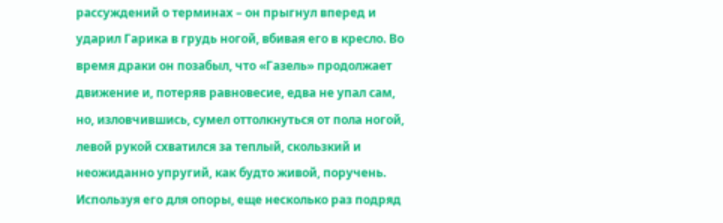рассуждений о терминах – он прыгнул вперед и ударил Гарика в грудь ногой, вбивая его в кресло. Во время драки он позабыл, что «Газель» продолжает движение и, потеряв равновесие, едва не упал сам, но, изловчившись, сумел оттолкнуться от пола ногой, левой рукой схватился за теплый, скользкий и неожиданно упругий, как будто живой, поручень. Используя его для опоры, еще несколько раз подряд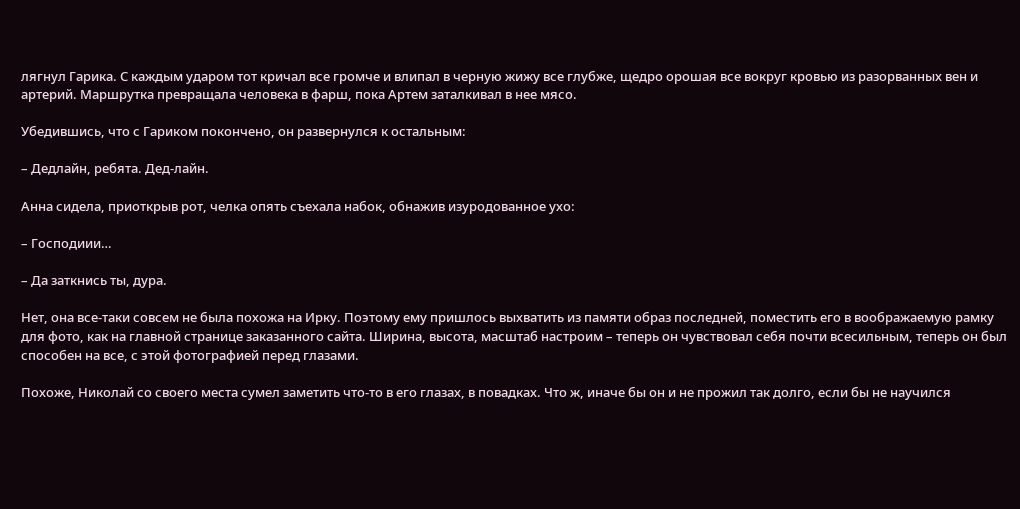лягнул Гарика. С каждым ударом тот кричал все громче и влипал в черную жижу все глубже, щедро орошая все вокруг кровью из разорванных вен и артерий. Маршрутка превращала человека в фарш, пока Артем заталкивал в нее мясо.

Убедившись, что с Гариком покончено, он развернулся к остальным:

– Дедлайн, ребята. Дед-лайн.

Анна сидела, приоткрыв рот, челка опять съехала набок, обнажив изуродованное ухо:

– Господиии…

– Да заткнись ты, дура.

Нет, она все-таки совсем не была похожа на Ирку. Поэтому ему пришлось выхватить из памяти образ последней, поместить его в воображаемую рамку для фото, как на главной странице заказанного сайта. Ширина, высота, масштаб настроим – теперь он чувствовал себя почти всесильным, теперь он был способен на все, с этой фотографией перед глазами.

Похоже, Николай со своего места сумел заметить что-то в его глазах, в повадках. Что ж, иначе бы он и не прожил так долго, если бы не научился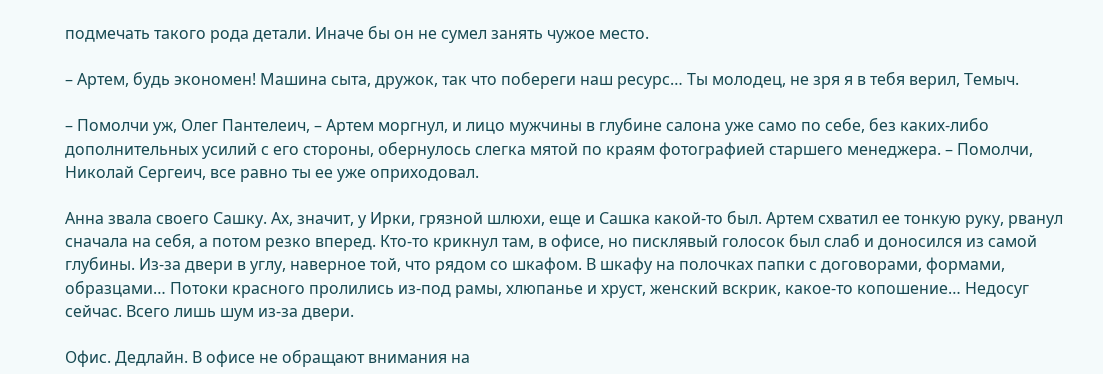подмечать такого рода детали. Иначе бы он не сумел занять чужое место.

– Артем, будь экономен! Машина сыта, дружок, так что побереги наш ресурс… Ты молодец, не зря я в тебя верил, Темыч.

– Помолчи уж, Олег Пантелеич, – Артем моргнул, и лицо мужчины в глубине салона уже само по себе, без каких-либо дополнительных усилий с его стороны, обернулось слегка мятой по краям фотографией старшего менеджера. – Помолчи, Николай Сергеич, все равно ты ее уже оприходовал.

Анна звала своего Сашку. Ах, значит, у Ирки, грязной шлюхи, еще и Сашка какой-то был. Артем схватил ее тонкую руку, рванул сначала на себя, а потом резко вперед. Кто-то крикнул там, в офисе, но писклявый голосок был слаб и доносился из самой глубины. Из-за двери в углу, наверное той, что рядом со шкафом. В шкафу на полочках папки с договорами, формами, образцами… Потоки красного пролились из-под рамы, хлюпанье и хруст, женский вскрик, какое-то копошение… Недосуг сейчас. Всего лишь шум из-за двери.

Офис. Дедлайн. В офисе не обращают внимания на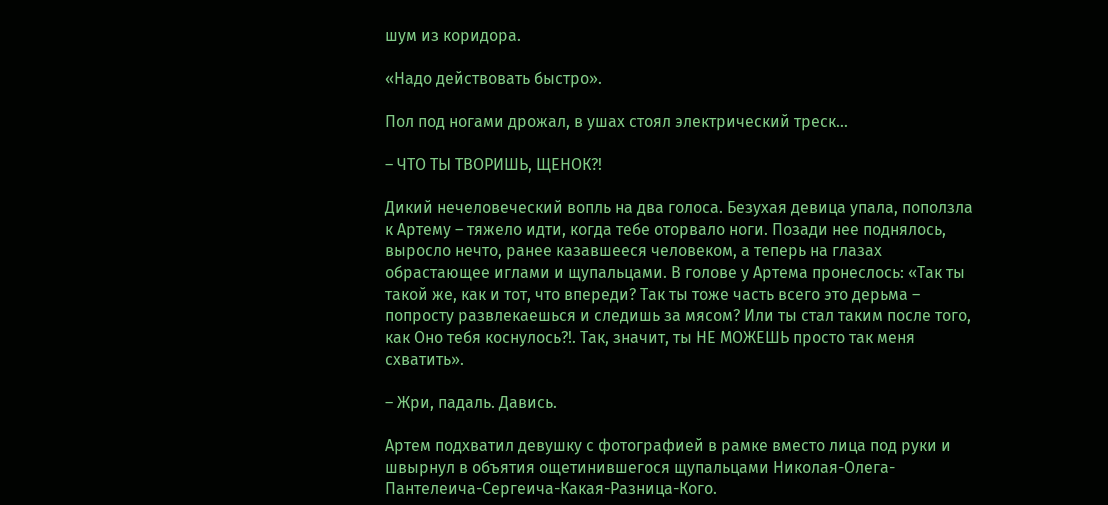шум из коридора.

«Надо действовать быстро».

Пол под ногами дрожал, в ушах стоял электрический треск…

– ЧТО ТЫ ТВОРИШЬ, ЩЕНОК?!

Дикий нечеловеческий вопль на два голоса. Безухая девица упала, поползла к Артему – тяжело идти, когда тебе оторвало ноги. Позади нее поднялось, выросло нечто, ранее казавшееся человеком, а теперь на глазах обрастающее иглами и щупальцами. В голове у Артема пронеслось: «Так ты такой же, как и тот, что впереди? Так ты тоже часть всего это дерьма – попросту развлекаешься и следишь за мясом? Или ты стал таким после того, как Оно тебя коснулось?!. Так, значит, ты НЕ МОЖЕШЬ просто так меня схватить».

– Жри, падаль. Давись.

Артем подхватил девушку с фотографией в рамке вместо лица под руки и швырнул в объятия ощетинившегося щупальцами Николая-Олега-Пантелеича-Сергеича-Какая-Разница-Кого.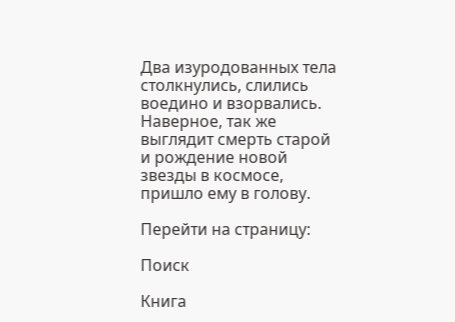Два изуродованных тела столкнулись, слились воедино и взорвались. Наверное, так же выглядит смерть старой и рождение новой звезды в космосе, пришло ему в голову.

Перейти на страницу:

Поиск

Книга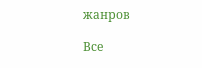жанров

Все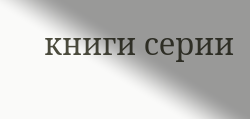книги серии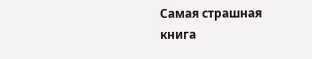Самая страшная книга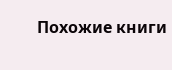Похожие книги